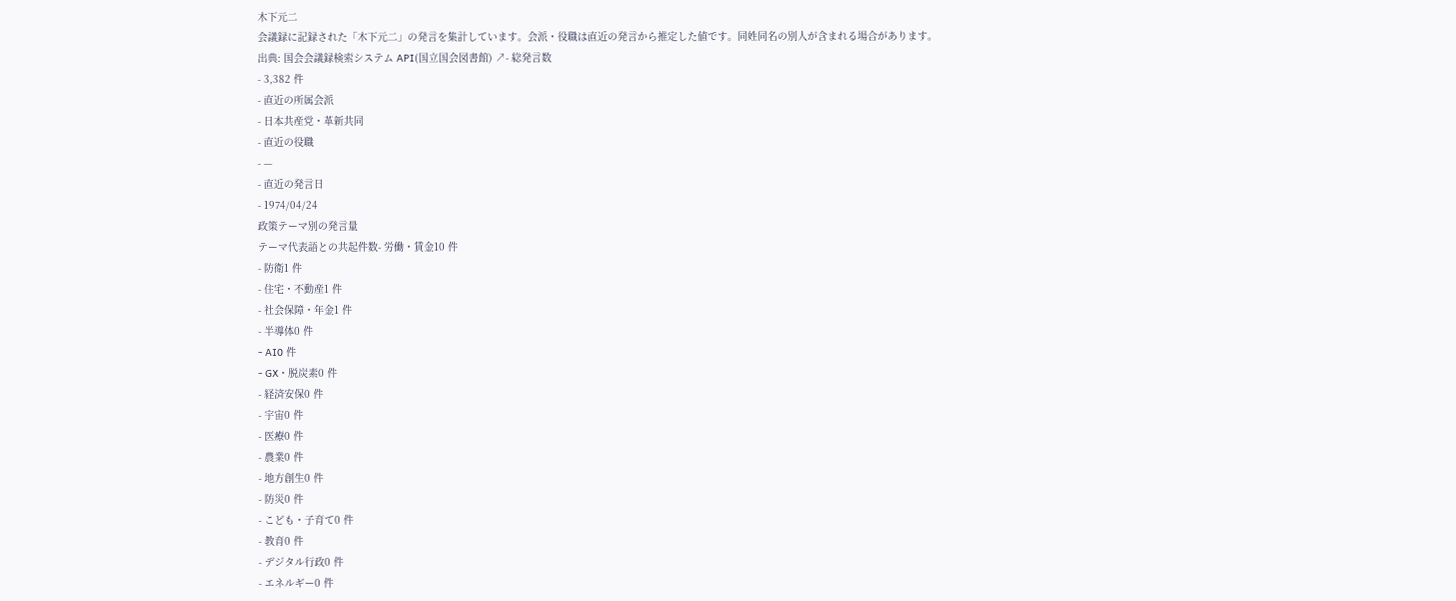木下元二
会議録に記録された「木下元二」の発言を集計しています。会派・役職は直近の発言から推定した値です。同姓同名の別人が含まれる場合があります。
出典: 国会会議録検索システム API(国立国会図書館) ↗- 総発言数
- 3,382 件
- 直近の所属会派
- 日本共産党・革新共同
- 直近の役職
- —
- 直近の発言日
- 1974/04/24
政策テーマ別の発言量
テーマ代表語との共起件数- 労働・賃金10 件
- 防衛1 件
- 住宅・不動産1 件
- 社会保障・年金1 件
- 半導体0 件
- AI0 件
- GX・脱炭素0 件
- 経済安保0 件
- 宇宙0 件
- 医療0 件
- 農業0 件
- 地方創生0 件
- 防災0 件
- こども・子育て0 件
- 教育0 件
- デジタル行政0 件
- エネルギー0 件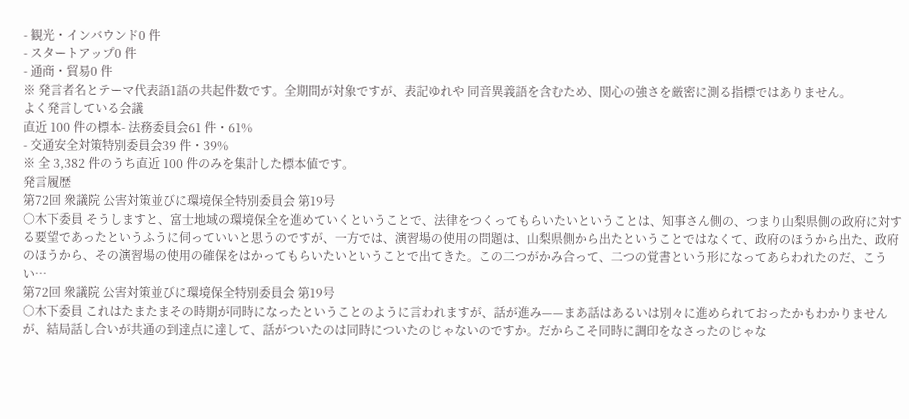- 観光・インバウンド0 件
- スタートアップ0 件
- 通商・貿易0 件
※ 発言者名とテーマ代表語1語の共起件数です。全期間が対象ですが、表記ゆれや 同音異義語を含むため、関心の強さを厳密に測る指標ではありません。
よく発言している会議
直近 100 件の標本- 法務委員会61 件・61%
- 交通安全対策特別委員会39 件・39%
※ 全 3,382 件のうち直近 100 件のみを集計した標本値です。
発言履歴
第72回 衆議院 公害対策並びに環境保全特別委員会 第19号
○木下委員 そうしますと、富士地域の環境保全を進めていくということで、法律をつくってもらいたいということは、知事さん側の、つまり山梨県側の政府に対する要望であったというふうに伺っていいと思うのですが、一方では、演習場の使用の問題は、山梨県側から出たということではなくて、政府のほうから出た、政府のほうから、その演習場の使用の確保をはかってもらいたいということで出てきた。この二つがかみ合って、二つの覚書という形になってあらわれたのだ、こうい…
第72回 衆議院 公害対策並びに環境保全特別委員会 第19号
○木下委員 これはたまたまその時期が同時になったということのように言われますが、話が進み——まあ話はあるいは別々に進められておったかもわかりませんが、結局話し合いが共通の到達点に達して、話がついたのは同時についたのじゃないのですか。だからこそ同時に調印をなさったのじゃな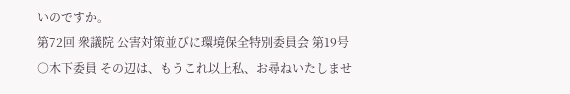いのですか。
第72回 衆議院 公害対策並びに環境保全特別委員会 第19号
○木下委員 その辺は、もうこれ以上私、お尋ねいたしませ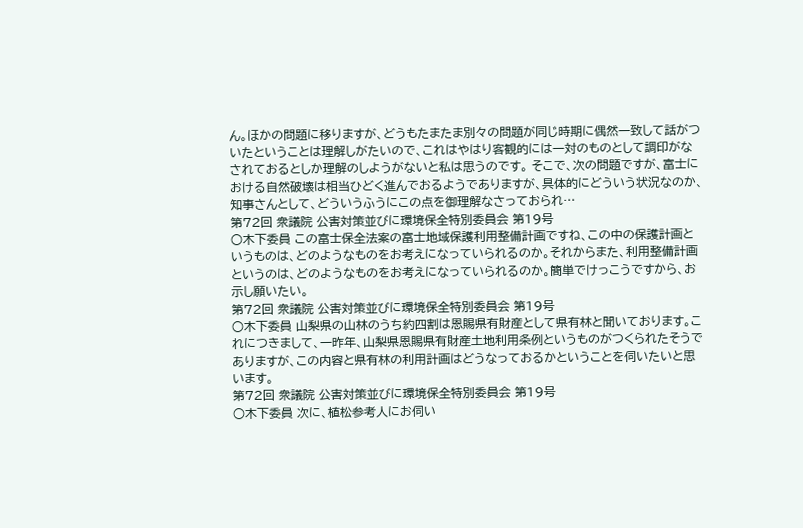ん。ほかの問題に移りますが、どうもたまたま別々の問題が同じ時期に偶然一致して話がついたということは理解しがたいので、これはやはり客観的には一対のものとして調印がなされておるとしか理解のしようがないと私は思うのです。 そこで、次の問題ですが、富士における自然破壊は相当ひどく進んでおるようでありますが、具体的にどういう状況なのか、知事さんとして、どういうふうにこの点を御理解なさっておられ…
第72回 衆議院 公害対策並びに環境保全特別委員会 第19号
○木下委員 この富士保全法案の富士地域保護利用整備計画ですね、この中の保護計画というものは、どのようなものをお考えになっていられるのか。それからまた、利用整備計画というのは、どのようなものをお考えになっていられるのか。簡単でけっこうですから、お示し願いたい。
第72回 衆議院 公害対策並びに環境保全特別委員会 第19号
○木下委員 山梨県の山林のうち約四割は恩賜県有財産として県有林と聞いております。これにつきまして、一昨年、山梨県恩賜県有財産土地利用条例というものがつくられたそうでありますが、この内容と県有林の利用計画はどうなっておるかということを伺いたいと思います。
第72回 衆議院 公害対策並びに環境保全特別委員会 第19号
○木下委員 次に、植松参考人にお伺い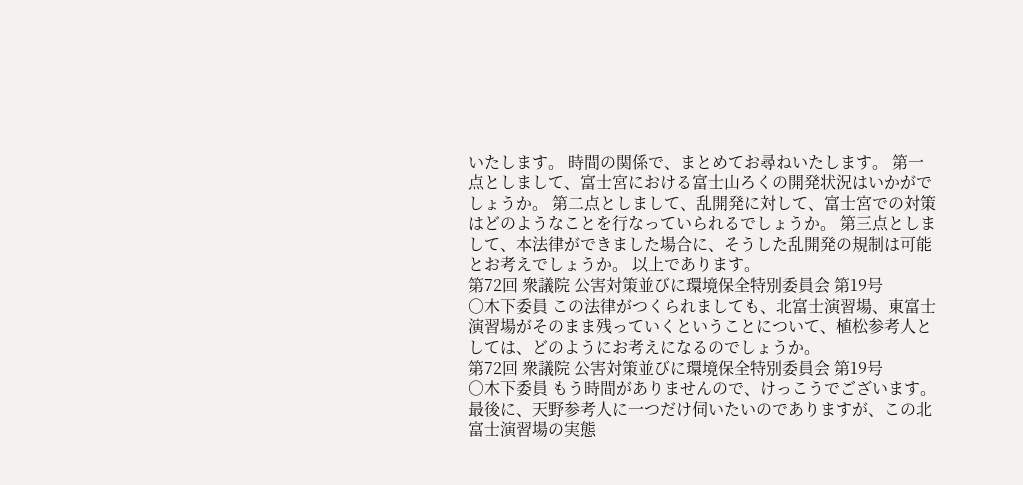いたします。 時間の関係で、まとめてお尋ねいたします。 第一点としまして、富士宮における富士山ろくの開発状況はいかがでしょうか。 第二点としまして、乱開発に対して、富士宮での対策はどのようなことを行なっていられるでしょうか。 第三点としまして、本法律ができました場合に、そうした乱開発の規制は可能とお考えでしょうか。 以上であります。
第72回 衆議院 公害対策並びに環境保全特別委員会 第19号
○木下委員 この法律がつくられましても、北富士演習場、東富士演習場がそのまま残っていくということについて、植松参考人としては、どのようにお考えになるのでしょうか。
第72回 衆議院 公害対策並びに環境保全特別委員会 第19号
○木下委員 もう時間がありませんので、けっこうでございます。 最後に、天野参考人に一つだけ伺いたいのでありますが、この北富士演習場の実態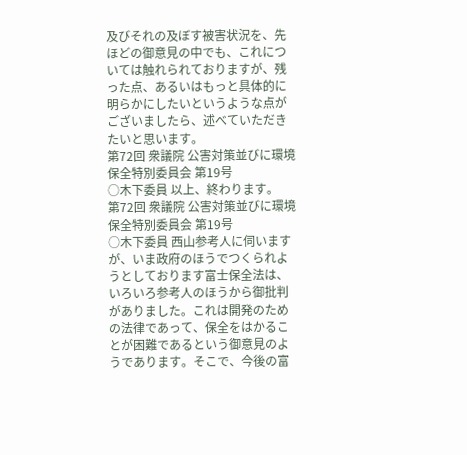及びそれの及ぼす被害状況を、先ほどの御意見の中でも、これについては触れられておりますが、残った点、あるいはもっと具体的に明らかにしたいというような点がございましたら、述べていただきたいと思います。
第72回 衆議院 公害対策並びに環境保全特別委員会 第19号
○木下委員 以上、終わります。
第72回 衆議院 公害対策並びに環境保全特別委員会 第19号
○木下委員 西山参考人に伺いますが、いま政府のほうでつくられようとしております富士保全法は、いろいろ参考人のほうから御批判がありました。これは開発のための法律であって、保全をはかることが困難であるという御意見のようであります。そこで、今後の富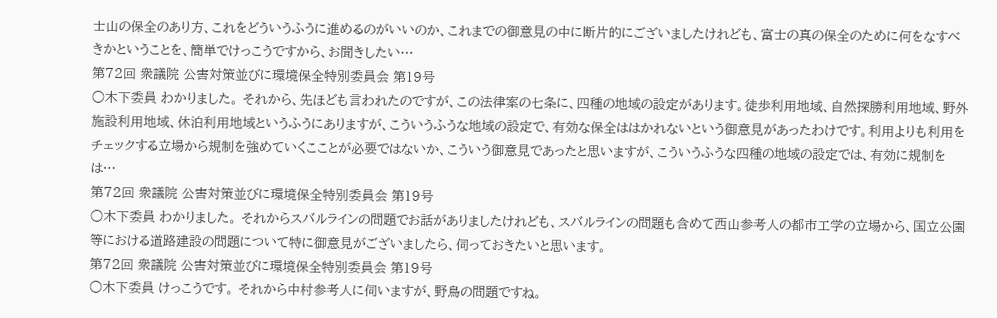士山の保全のあり方、これをどういうふうに進めるのがいいのか、これまでの御意見の中に断片的にございましたけれども、富士の真の保全のために何をなすべきかということを、簡単でけっこうですから、お聞きしたい…
第72回 衆議院 公害対策並びに環境保全特別委員会 第19号
○木下委員 わかりました。 それから、先ほども言われたのですが、この法律案の七条に、四種の地域の設定があります。徒歩利用地域、自然探勝利用地域、野外施設利用地域、休泊利用地域というふうにありますが、こういうふうな地域の設定で、有効な保全ははかれないという御意見があったわけです。利用よりも利用をチェックする立場から規制を強めていくこことが必要ではないか、こういう御意見であったと思いますが、こういうふうな四種の地域の設定では、有効に規制をは…
第72回 衆議院 公害対策並びに環境保全特別委員会 第19号
○木下委員 わかりました。 それからスバルラインの問題でお話がありましたけれども、スバルラインの問題も含めて西山参考人の都市工学の立場から、国立公園等における道路建設の問題について特に御意見がございましたら、伺っておきたいと思います。
第72回 衆議院 公害対策並びに環境保全特別委員会 第19号
○木下委員 けっこうです。 それから中村参考人に伺いますが、野鳥の問題ですね。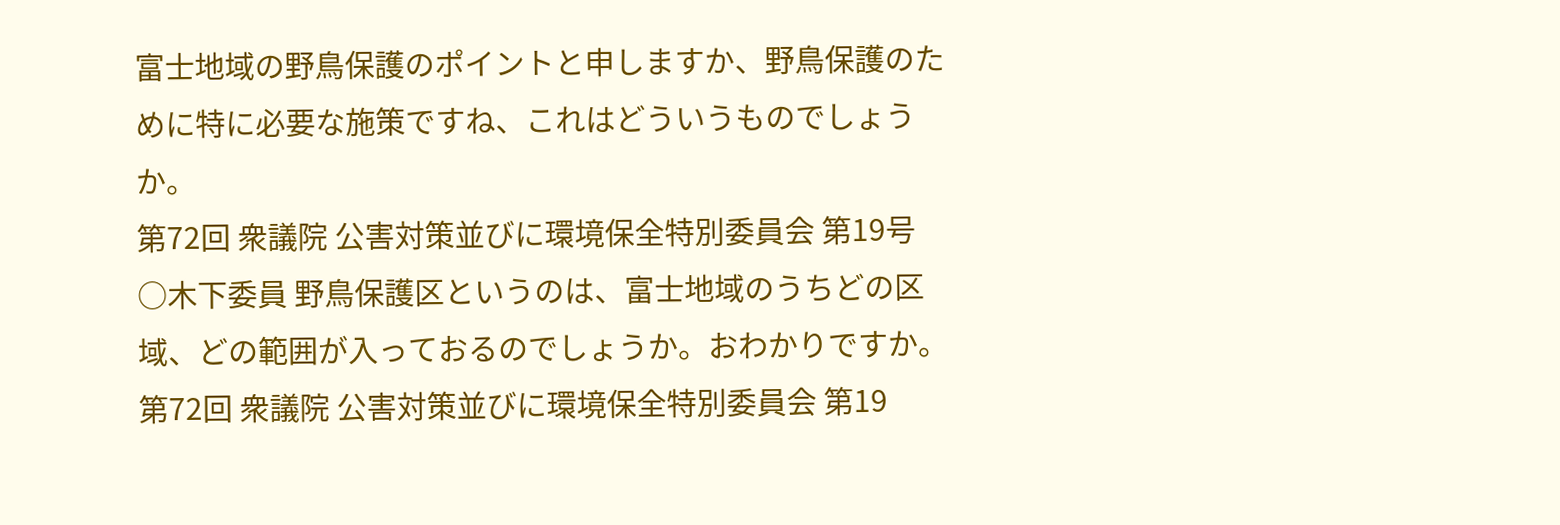富士地域の野鳥保護のポイントと申しますか、野鳥保護のために特に必要な施策ですね、これはどういうものでしょうか。
第72回 衆議院 公害対策並びに環境保全特別委員会 第19号
○木下委員 野鳥保護区というのは、富士地域のうちどの区域、どの範囲が入っておるのでしょうか。おわかりですか。
第72回 衆議院 公害対策並びに環境保全特別委員会 第19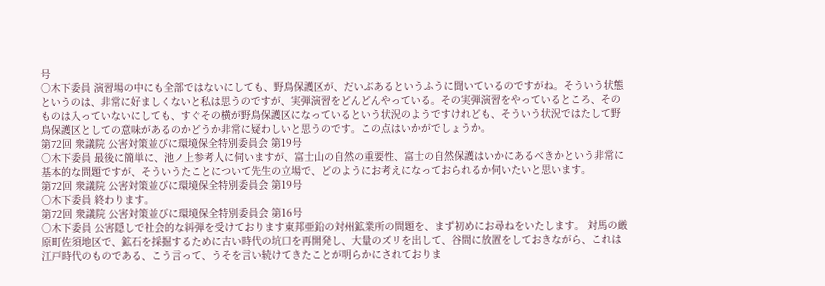号
○木下委員 演習場の中にも全部ではないにしても、野鳥保護区が、だいぶあるというふうに聞いているのですがね。そういう状態というのは、非常に好ましくないと私は思うのですが、実弾演習をどんどんやっている。その実弾演習をやっているところ、そのものは入っていないにしても、すぐその横が野鳥保護区になっているという状況のようですけれども、そういう状況ではたして野鳥保護区としての意味があるのかどうか非常に疑わしいと思うのです。この点はいかがでしょうか。
第72回 衆議院 公害対策並びに環境保全特別委員会 第19号
○木下委員 最後に簡単に、池ノ上参考人に伺いますが、富士山の自然の重要性、富士の自然保護はいかにあるべきかという非常に基本的な問題ですが、そういうたことについて先生の立場で、どのようにお考えになっておられるか伺いたいと思います。
第72回 衆議院 公害対策並びに環境保全特別委員会 第19号
○木下委員 終わります。
第72回 衆議院 公害対策並びに環境保全特別委員会 第16号
○木下委員 公害隠しで社会的な糾弾を受けております東邦亜鉛の対州鉱業所の問題を、まず初めにお尋ねをいたします。 対馬の厳原町佐須地区で、鉱石を採掘するために古い時代の坑口を再開発し、大量のズリを出して、谷間に放置をしておきながら、これは江戸時代のものである、こう言って、うそを言い続けてきたことが明らかにされておりま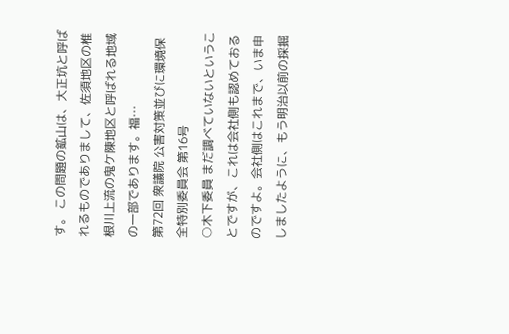す。 この問題の鉱山は、大正坑と呼ばれるものでありまして、佐須地区の椎根川上流の鬼ケ陳地区と呼ばれる地域の一部であります。福…
第72回 衆議院 公害対策並びに環境保全特別委員会 第16号
○木下委員 まだ調べていないということですが、これは会社側も認めておるのですよ。会社側はこれまで、いま申しましたように、もう明治以前の採掘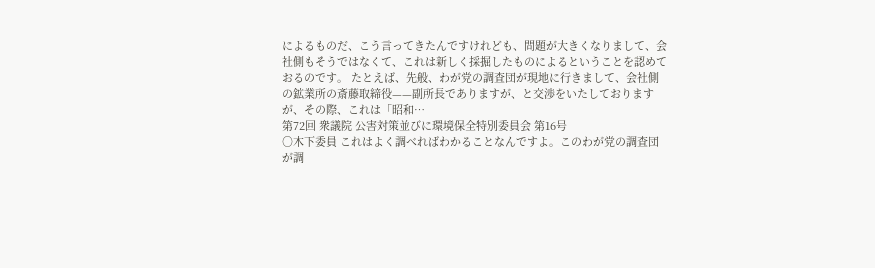によるものだ、こう言ってきたんですけれども、問題が大きくなりまして、会社側もそうではなくて、これは新しく採掘したものによるということを認めておるのです。 たとえば、先般、わが党の調査団が現地に行きまして、会社側の鉱業所の斎藤取締役——副所長でありますが、と交渉をいたしておりますが、その際、これは「昭和…
第72回 衆議院 公害対策並びに環境保全特別委員会 第16号
○木下委員 これはよく調べればわかることなんですよ。このわが党の調査団が調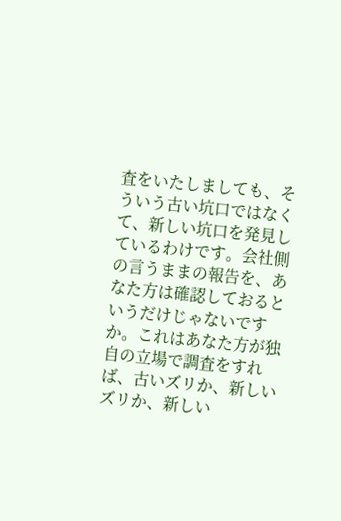査をいたしましても、そういう古い坑口ではなくて、新しい坑口を発見しているわけです。会社側の言うままの報告を、あなた方は確認しておるというだけじゃないですか。これはあなた方が独自の立場で調査をすれば、古いズリか、新しいズリか、新しい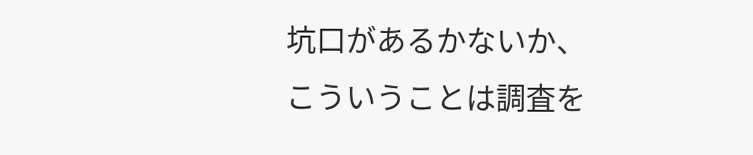坑口があるかないか、こういうことは調査を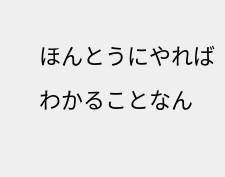ほんとうにやればわかることなん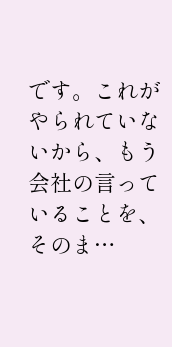です。これがやられていないから、もう会社の言っていることを、そのま…